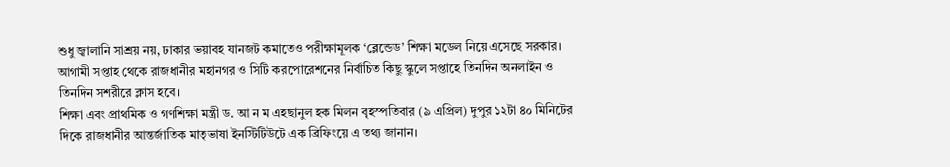শুধু জ্বালানি সাশ্রয় নয়, ঢাকার ভয়াবহ যানজট কমাতেও পরীক্ষামূলক ‘ব্লেন্ডেড’ শিক্ষা মডেল নিয়ে এসেছে সরকার। আগামী সপ্তাহ থেকে রাজধানীর মহানগর ও সিটি করপোরেশনের নির্বাচিত কিছু স্কুলে সপ্তাহে তিনদিন অনলাইন ও তিনদিন সশরীরে ক্লাস হবে।
শিক্ষা এবং প্রাথমিক ও গণশিক্ষা মন্ত্রী ড. আ ন ম এহছানুল হক মিলন বৃহস্পতিবার (৯ এপ্রিল) দুপুর ১২টা ৪০ মিনিটের দিকে রাজধানীর আন্তর্জাতিক মাতৃভাষা ইনস্টিটিউটে এক ব্রিফিংয়ে এ তথ্য জানান।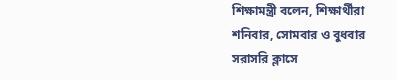শিক্ষামন্ত্রী বলেন, শিক্ষার্থীরা শনিবার, সোমবার ও বুধবার সরাসরি ক্লাসে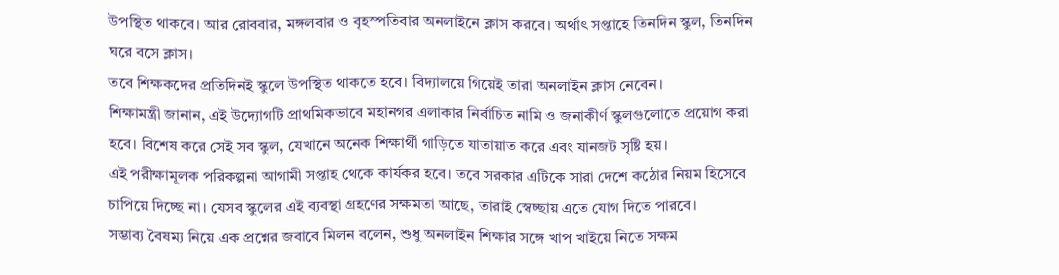উপস্থিত থাকবে। আর রোববার, মঙ্গলবার ও বৃহস্পতিবার অনলাইনে ক্লাস করবে। অর্থাৎ সপ্তাহে তিনদিন স্কুল, তিনদিন ঘরে বসে ক্লাস।
তবে শিক্ষকদের প্রতিদিনই স্কুলে উপস্থিত থাকতে হবে। বিদ্যালয়ে গিয়েই তারা অনলাইন ক্লাস নেবেন।
শিক্ষামন্ত্রী জানান, এই উদ্যোগটি প্রাথমিকভাবে মহানগর এলাকার নির্বাচিত নামি ও জনাকীর্ণ স্কুলগুলোতে প্রয়োগ করা হবে। বিশেষ করে সেই সব স্কুল, যেখানে অনেক শিক্ষার্থী গাড়িতে যাতায়াত করে এবং যানজট সৃষ্টি হয়।
এই পরীক্ষামূলক পরিকল্পনা আগামী সপ্তাহ থেকে কার্যকর হবে। তবে সরকার এটিকে সারা দেশে কঠোর নিয়ম হিসেবে চাপিয়ে দিচ্ছে না। যেসব স্কুলের এই ব্যবস্থা গ্রহণের সক্ষমতা আছে, তারাই স্বেচ্ছায় এতে যোগ দিতে পারবে।
সম্ভাব্য বৈষম্য নিয়ে এক প্রশ্নের জবাবে মিলন বলেন, শুধু অনলাইন শিক্ষার সঙ্গে খাপ খাইয়ে নিতে সক্ষম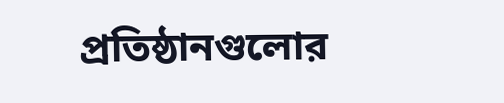প্রতিষ্ঠানগুলোর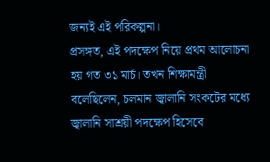জন্যই এই পরিকল্পনা।
প্রসঙ্গত, এই পদক্ষেপ নিয়ে প্রথম আলোচনা হয় গত ৩১ মার্চ। তখন শিক্ষামন্ত্রী বলেছিলেন, চলমান জ্বালানি সংকটের মধ্যে জ্বালানি সাশ্রয়ী পদক্ষেপ হিসেবে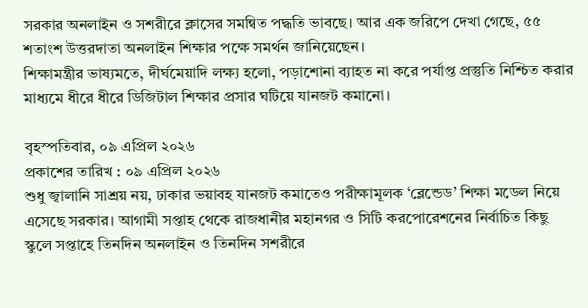সরকার অনলাইন ও সশরীরে ক্লাসের সমন্বিত পদ্ধতি ভাবছে। আর এক জরিপে দেখা গেছে, ৫৫ শতাংশ উত্তরদাতা অনলাইন শিক্ষার পক্ষে সমর্থন জানিয়েছেন।
শিক্ষামন্ত্রীর ভাষ্যমতে, দীর্ঘমেয়াদি লক্ষ্য হলো, পড়াশোনা ব্যাহত না করে পর্যাপ্ত প্রস্তুতি নিশ্চিত করার মাধ্যমে ধীরে ধীরে ডিজিটাল শিক্ষার প্রসার ঘটিয়ে যানজট কমানো।

বৃহস্পতিবার, ০৯ এপ্রিল ২০২৬
প্রকাশের তারিখ : ০৯ এপ্রিল ২০২৬
শুধু জ্বালানি সাশ্রয় নয়, ঢাকার ভয়াবহ যানজট কমাতেও পরীক্ষামূলক ‘ব্লেন্ডেড’ শিক্ষা মডেল নিয়ে এসেছে সরকার। আগামী সপ্তাহ থেকে রাজধানীর মহানগর ও সিটি করপোরেশনের নির্বাচিত কিছু স্কুলে সপ্তাহে তিনদিন অনলাইন ও তিনদিন সশরীরে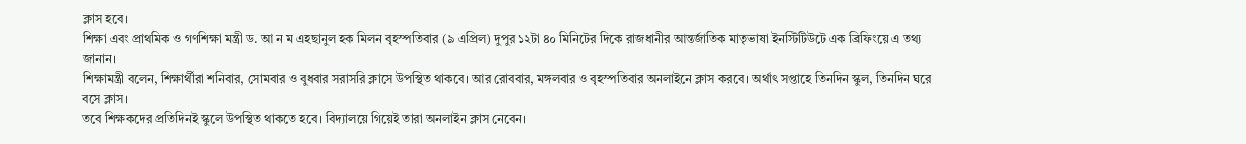ক্লাস হবে।
শিক্ষা এবং প্রাথমিক ও গণশিক্ষা মন্ত্রী ড. আ ন ম এহছানুল হক মিলন বৃহস্পতিবার (৯ এপ্রিল) দুপুর ১২টা ৪০ মিনিটের দিকে রাজধানীর আন্তর্জাতিক মাতৃভাষা ইনস্টিটিউটে এক ব্রিফিংয়ে এ তথ্য জানান।
শিক্ষামন্ত্রী বলেন, শিক্ষার্থীরা শনিবার, সোমবার ও বুধবার সরাসরি ক্লাসে উপস্থিত থাকবে। আর রোববার, মঙ্গলবার ও বৃহস্পতিবার অনলাইনে ক্লাস করবে। অর্থাৎ সপ্তাহে তিনদিন স্কুল, তিনদিন ঘরে বসে ক্লাস।
তবে শিক্ষকদের প্রতিদিনই স্কুলে উপস্থিত থাকতে হবে। বিদ্যালয়ে গিয়েই তারা অনলাইন ক্লাস নেবেন।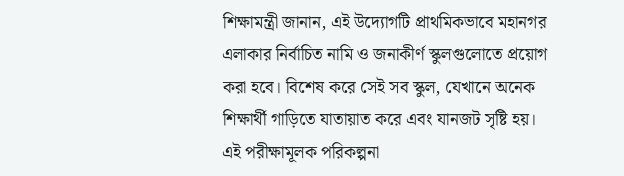শিক্ষামন্ত্রী জানান, এই উদ্যোগটি প্রাথমিকভাবে মহানগর এলাকার নির্বাচিত নামি ও জনাকীর্ণ স্কুলগুলোতে প্রয়োগ করা হবে। বিশেষ করে সেই সব স্কুল, যেখানে অনেক শিক্ষার্থী গাড়িতে যাতায়াত করে এবং যানজট সৃষ্টি হয়।
এই পরীক্ষামূলক পরিকল্পনা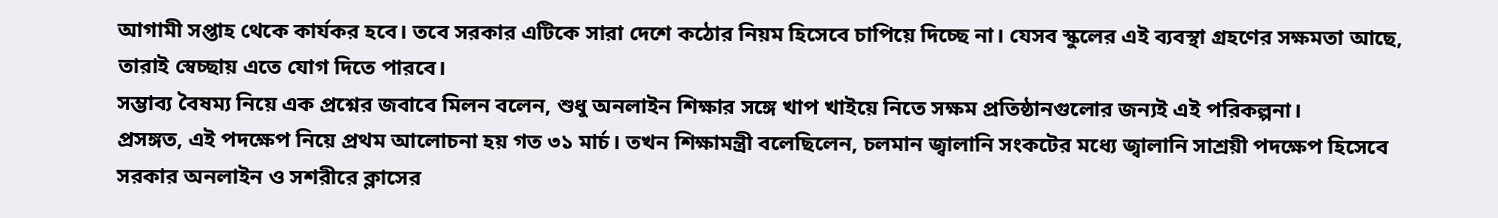আগামী সপ্তাহ থেকে কার্যকর হবে। তবে সরকার এটিকে সারা দেশে কঠোর নিয়ম হিসেবে চাপিয়ে দিচ্ছে না। যেসব স্কুলের এই ব্যবস্থা গ্রহণের সক্ষমতা আছে, তারাই স্বেচ্ছায় এতে যোগ দিতে পারবে।
সম্ভাব্য বৈষম্য নিয়ে এক প্রশ্নের জবাবে মিলন বলেন, শুধু অনলাইন শিক্ষার সঙ্গে খাপ খাইয়ে নিতে সক্ষম প্রতিষ্ঠানগুলোর জন্যই এই পরিকল্পনা।
প্রসঙ্গত, এই পদক্ষেপ নিয়ে প্রথম আলোচনা হয় গত ৩১ মার্চ। তখন শিক্ষামন্ত্রী বলেছিলেন, চলমান জ্বালানি সংকটের মধ্যে জ্বালানি সাশ্রয়ী পদক্ষেপ হিসেবে সরকার অনলাইন ও সশরীরে ক্লাসের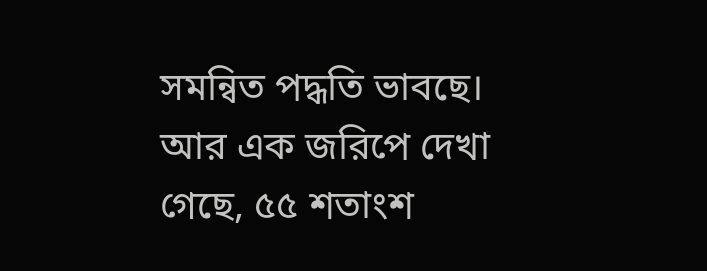সমন্বিত পদ্ধতি ভাবছে। আর এক জরিপে দেখা গেছে, ৫৫ শতাংশ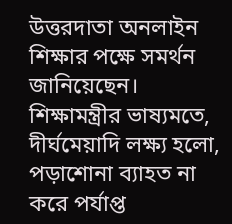উত্তরদাতা অনলাইন শিক্ষার পক্ষে সমর্থন জানিয়েছেন।
শিক্ষামন্ত্রীর ভাষ্যমতে, দীর্ঘমেয়াদি লক্ষ্য হলো, পড়াশোনা ব্যাহত না করে পর্যাপ্ত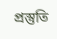প্রস্তুতি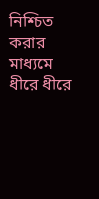নিশ্চিত করার মাধ্যমে ধীরে ধীরে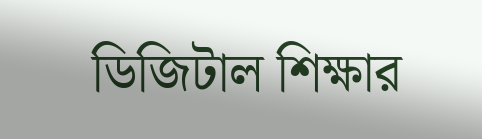ডিজিটাল শিক্ষার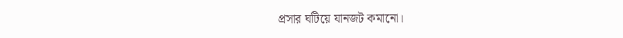প্রসার ঘটিয়ে যানজট কমানো।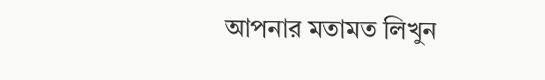আপনার মতামত লিখুন